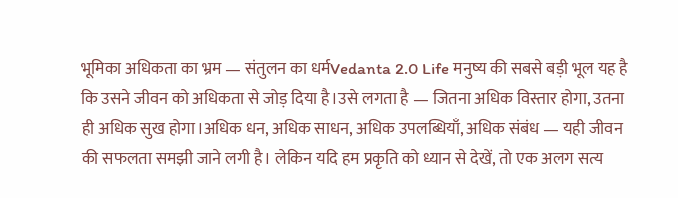भूमिका अधिकता का भ्रम — संतुलन का धर्मVedanta 2.0 Life मनुष्य की सबसे बड़ी भूल यह है कि उसने जीवन को अधिकता से जोड़ दिया है।उसे लगता है — जितना अधिक विस्तार होगा, उतना ही अधिक सुख होगा।अधिक धन, अधिक साधन, अधिक उपलब्धियाँ, अधिक संबंध — यही जीवन की सफलता समझी जाने लगी है। लेकिन यदि हम प्रकृति को ध्यान से देखें, तो एक अलग सत्य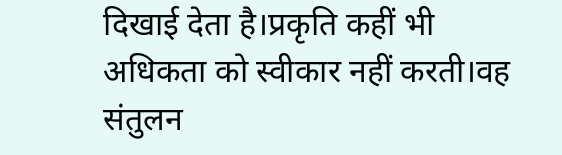दिखाई देता है।प्रकृति कहीं भी अधिकता को स्वीकार नहीं करती।वह संतुलन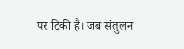पर टिकी है। जब संतुलन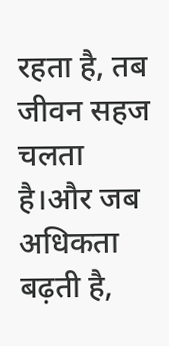रहता है, तब जीवन सहज चलता है।और जब अधिकता बढ़ती है,